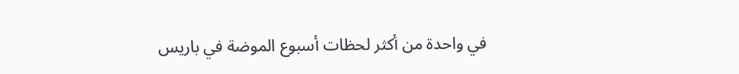في واحدة من أكثر لحظات أسبوع الموضة في باريس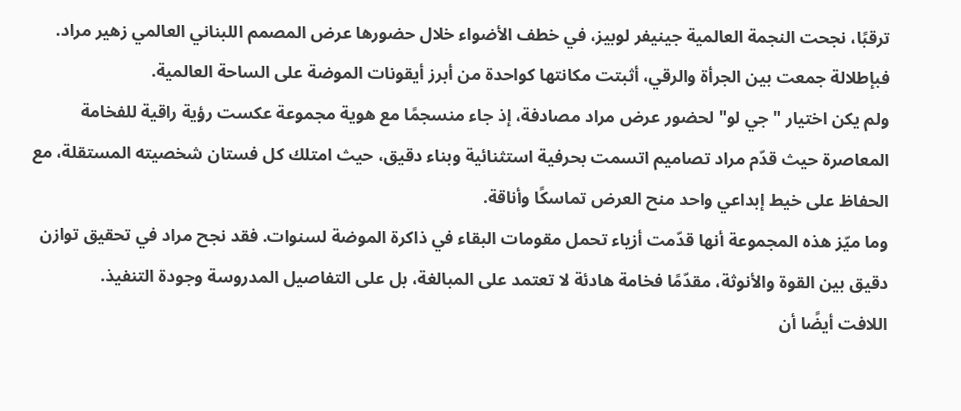ترقبًا، نجحت النجمة العالمية جينيفر لوبيز، في خطف الأضواء خلال حضورها عرض المصمم اللبناني العالمي زهير مراد. فبإطلالة جمعت بين الجرأة والرقي، أثبتت مكانتها كواحدة من أبرز أيقونات الموضة على الساحة العالمية.
ولم يكن اختيار "جي لو" لحضور عرض مراد مصادفة، إذ جاء منسجمًا مع هوية مجموعة عكست رؤية راقية للفخامة المعاصرة حيث قدّم مراد تصاميم اتسمت بحرفية استثنائية وبناء دقيق، حيث امتلك كل فستان شخصيته المستقلة، مع الحفاظ على خيط إبداعي واحد منح العرض تماسكًا وأناقة.
وما ميّز هذه المجموعة أنها قدّمت أزياء تحمل مقومات البقاء في ذاكرة الموضة لسنوات. فقد نجح مراد في تحقيق توازن دقيق بين القوة والأنوثة، مقدّمًا فخامة هادئة لا تعتمد على المبالغة، بل على التفاصيل المدروسة وجودة التنفيذ.
اللافت أيضًا أن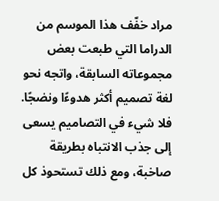مراد خفّف هذا الموسم من الدراما التي طبعت بعض مجموعاته السابقة، واتجه نحو لغة تصميم أكثر هدوءًا ونضجًا. فلا شيء في التصاميم يسعى إلى جذب الانتباه بطريقة صاخبة، ومع ذلك تستحوذ كل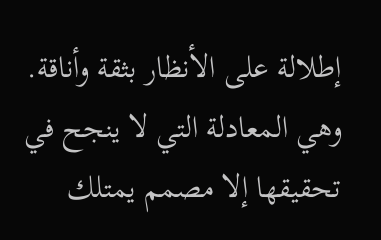إطلالة على الأنظار بثقة وأناقة. وهي المعادلة التي لا ينجح في تحقيقها إلا مصمم يمتلك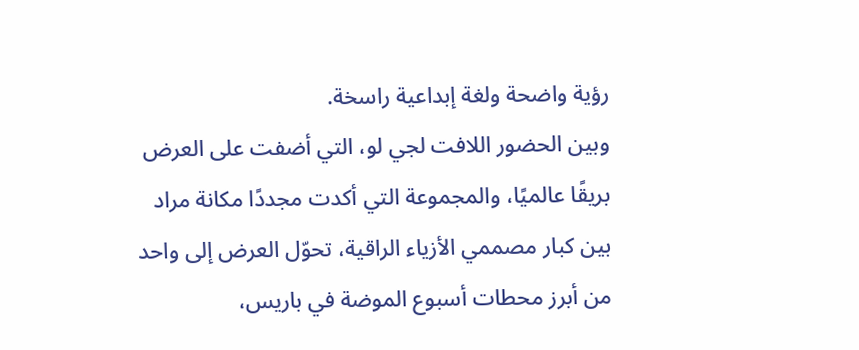رؤية واضحة ولغة إبداعية راسخة.
وبين الحضور اللافت لجي لو، التي أضفت على العرض بريقًا عالميًا، والمجموعة التي أكدت مجددًا مكانة مراد بين كبار مصممي الأزياء الراقية، تحوّل العرض إلى واحد من أبرز محطات أسبوع الموضة في باريس،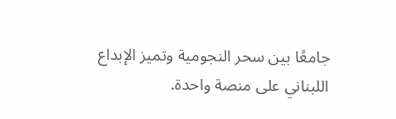جامعًا بين سحر النجومية وتميز الإبداع اللبناني على منصة واحدة.